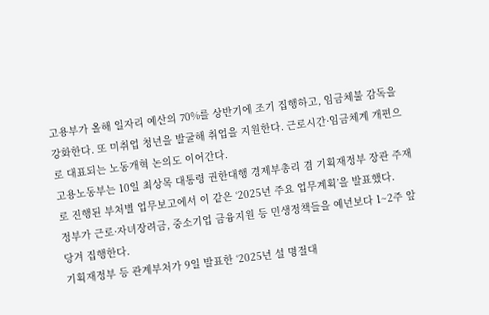고용부가 올해 일자리 예산의 70%를 상반기에 조기 집행하고, 임금체불 감독을 강화한다. 또 미취업 청년을 발굴해 취업을 지원한다. 근로시간·임금체계 개편으로 대표되는 노동개혁 논의도 이어간다.
고용노동부는 10일 최상목 대통령 권한대행 경제부총리 겸 기획재정부 장관 주재로 진행된 부처별 업무보고에서 이 같은 ‘2025년 주요 업무계획’을 발표했다.
정부가 근로·자녀장려금, 중소기업 금융지원 등 민생정책들을 예년보다 1~2주 앞당겨 집행한다.
기획재정부 등 관계부처가 9일 발표한 ‘2025년 설 명절대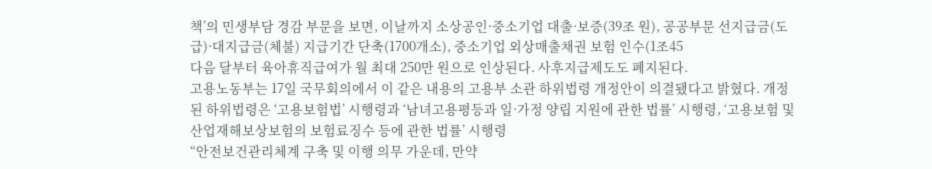책’의 민생부담 경감 부문을 보면, 이날까지 소상공인·중소기업 대출·보증(39조 원), 공공부문 선지급금(도급)·대지급금(체불) 지급기간 단축(1700개소), 중소기업 외상매출채권 보험 인수(1조45
다음 달부터 육아휴직급여가 월 최대 250만 원으로 인상된다. 사후지급제도도 폐지된다.
고용노동부는 17일 국무회의에서 이 같은 내용의 고용부 소관 하위법령 개정안이 의결됐다고 밝혔다. 개정된 하위법령은 ‘고용보험법’ 시행령과 ‘남녀고용평등과 일·가정 양립 지원에 관한 법률’ 시행령, ‘고용보험 및 산업재해보상보험의 보험료징수 등에 관한 법률’ 시행령
“안전보건관리체계 구축 및 이행 의무 가운데, 만약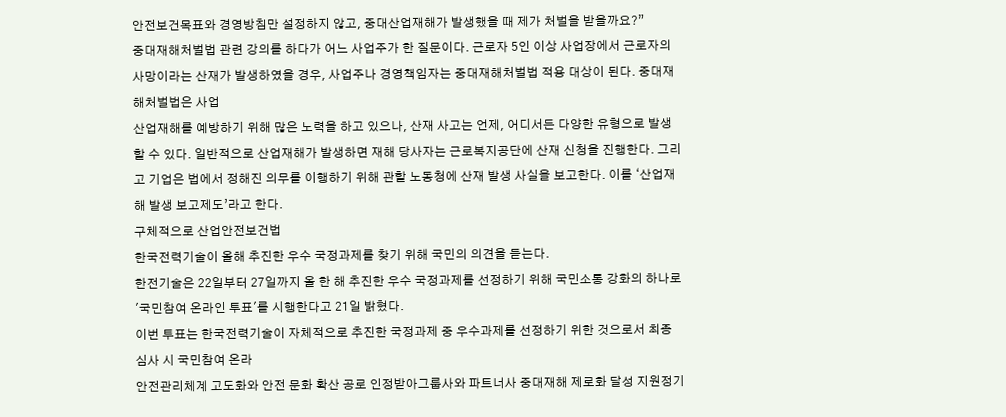안전보건목표와 경영방침만 설정하지 않고, 중대산업재해가 발생했을 때 제가 처벌을 받을까요?”
중대재해처벌법 관련 강의를 하다가 어느 사업주가 한 질문이다. 근로자 5인 이상 사업장에서 근로자의 사망이라는 산재가 발생하였을 경우, 사업주나 경영책임자는 중대재해처벌법 적용 대상이 된다. 중대재해처벌법은 사업
산업재해를 예방하기 위해 많은 노력을 하고 있으나, 산재 사고는 언제, 어디서든 다양한 유형으로 발생할 수 있다. 일반적으로 산업재해가 발생하면 재해 당사자는 근로복지공단에 산재 신청을 진행한다. 그리고 기업은 법에서 정해진 의무를 이행하기 위해 관할 노동청에 산재 발생 사실을 보고한다. 이를 ‘산업재해 발생 보고제도’라고 한다.
구체적으로 산업안전보건법
한국전력기술이 올해 추진한 우수 국정과제를 찾기 위해 국민의 의견을 듣는다.
한전기술은 22일부터 27일까지 올 한 해 추진한 우수 국정과제를 선정하기 위해 국민소통 강화의 하나로 '국민참여 온라인 투표'를 시행한다고 21일 밝혔다.
이번 투표는 한국전력기술이 자체적으로 추진한 국정과제 중 우수과제를 선정하기 위한 것으로서 최종 심사 시 국민참여 온라
안전관리체계 고도화와 안전 문화 확산 공로 인정받아그룹사와 파트너사 중대재해 제로화 달성 지원정기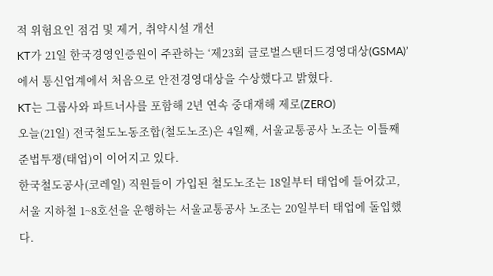적 위험요인 점검 및 제거, 취약시설 개선
KT가 21일 한국경영인증원이 주관하는 ‘제23회 글로벌스탠더드경영대상(GSMA)’에서 통신업계에서 처음으로 안전경영대상을 수상했다고 밝혔다.
KT는 그룹사와 파트너사를 포함해 2년 연속 중대재해 제로(ZERO)
오늘(21일) 전국철도노동조합(철도노조)은 4일째, 서울교통공사 노조는 이틀째 준법투쟁(태업)이 이어지고 있다.
한국철도공사(코레일) 직원들이 가입된 철도노조는 18일부터 태업에 들어갔고, 서울 지하철 1~8호선을 운행하는 서울교통공사 노조는 20일부터 태업에 돌입했다.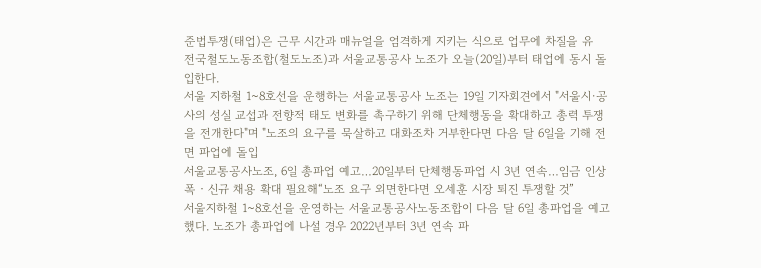준법투쟁(태업)은 근무 시간과 매뉴얼을 엄격하게 지키는 식으로 업무에 차질을 유
전국철도노동조합(철도노조)과 서울교통공사 노조가 오늘(20일)부터 태업에 동시 돌입한다.
서울 지하철 1~8호선을 운행하는 서울교통공사 노조는 19일 기자회견에서 "서울시·공사의 성실 교섭과 전향적 태도 변화를 촉구하기 위해 단체행동을 확대하고 총력 투쟁을 전개한다"며 "노조의 요구를 묵살하고 대화조차 거부한다면 다음 달 6일을 기해 전면 파업에 돌입
서울교통공사노조, 6일 총파업 예고…20일부터 단체행동파업 시 3년 연속…임금 인상폭‧신규 채용 확대 필요해“노조 요구 외면한다면 오세훈 시장 퇴진 투쟁할 것”
서울지하철 1~8호선을 운영하는 서울교통공사노동조합이 다음 달 6일 총파업을 예고했다. 노조가 총파업에 나설 경우 2022년부터 3년 연속 파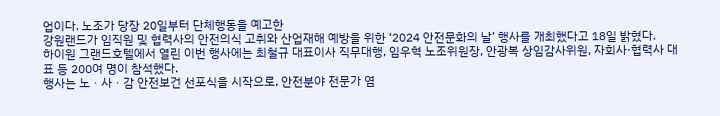업이다. 노조가 당장 20일부터 단체행동을 예고한
강원랜드가 임직원 및 협력사의 안전의식 고취와 산업재해 예방을 위한 ‘2024 안전문화의 날’ 행사를 개최했다고 18일 밝혔다.
하이원 그랜드호텔에서 열린 이번 행사에는 최철규 대표이사 직무대행, 임우혁 노조위원장, 안광복 상임감사위원, 자회사·협력사 대표 등 200여 명이 참석했다.
행사는 노ㆍ사ㆍ감 안전보건 선포식을 시작으로, 안전분야 전문가 염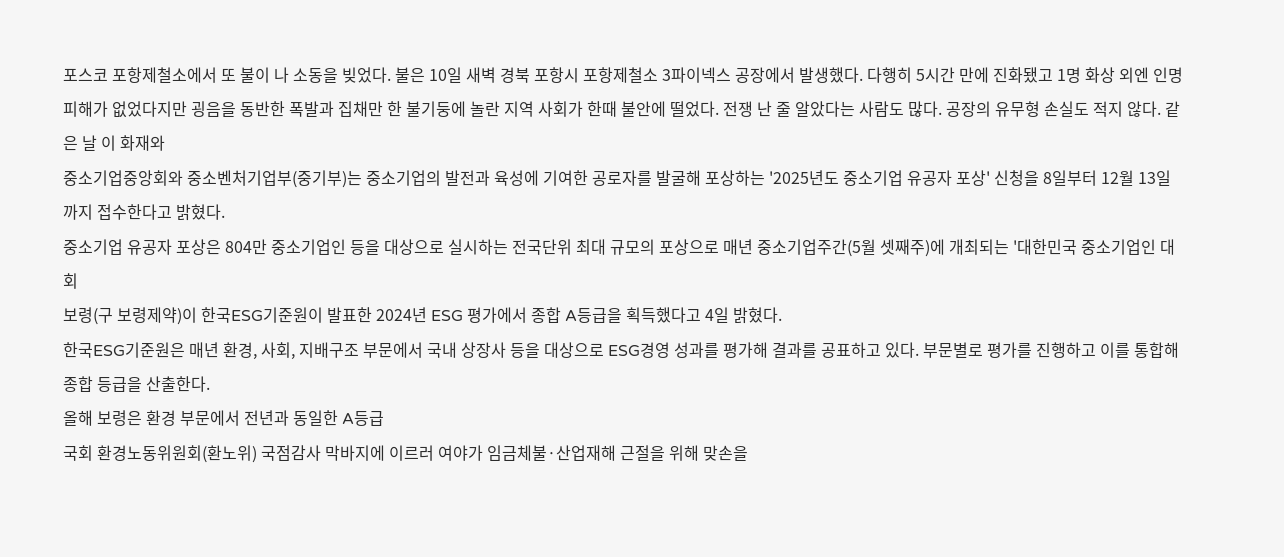포스코 포항제철소에서 또 불이 나 소동을 빚었다. 불은 10일 새벽 경북 포항시 포항제철소 3파이넥스 공장에서 발생했다. 다행히 5시간 만에 진화됐고 1명 화상 외엔 인명 피해가 없었다지만 굉음을 동반한 폭발과 집채만 한 불기둥에 놀란 지역 사회가 한때 불안에 떨었다. 전쟁 난 줄 알았다는 사람도 많다. 공장의 유무형 손실도 적지 않다. 같은 날 이 화재와
중소기업중앙회와 중소벤처기업부(중기부)는 중소기업의 발전과 육성에 기여한 공로자를 발굴해 포상하는 '2025년도 중소기업 유공자 포상' 신청을 8일부터 12월 13일까지 접수한다고 밝혔다.
중소기업 유공자 포상은 804만 중소기업인 등을 대상으로 실시하는 전국단위 최대 규모의 포상으로 매년 중소기업주간(5월 셋째주)에 개최되는 '대한민국 중소기업인 대회
보령(구 보령제약)이 한국ESG기준원이 발표한 2024년 ESG 평가에서 종합 A등급을 획득했다고 4일 밝혔다.
한국ESG기준원은 매년 환경, 사회, 지배구조 부문에서 국내 상장사 등을 대상으로 ESG경영 성과를 평가해 결과를 공표하고 있다. 부문별로 평가를 진행하고 이를 통합해 종합 등급을 산출한다.
올해 보령은 환경 부문에서 전년과 동일한 A등급
국회 환경노동위원회(환노위) 국점감사 막바지에 이르러 여야가 임금체불·산업재해 근절을 위해 맞손을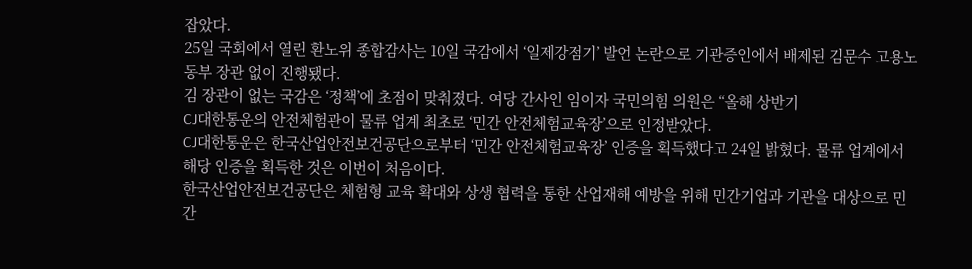잡았다.
25일 국회에서 열린 환노위 종합감사는 10일 국감에서 ‘일제강점기’ 발언 논란으로 기관증인에서 배제된 김문수 고용노동부 장관 없이 진행됐다.
김 장관이 없는 국감은 ‘정책’에 초점이 맞춰졌다. 여당 간사인 임이자 국민의힘 의원은 “올해 상반기
CJ대한통운의 안전체험관이 물류 업계 최초로 ‘민간 안전체험교육장’으로 인정받았다.
CJ대한통운은 한국산업안전보건공단으로부터 ‘민간 안전체험교육장’ 인증을 획득했다고 24일 밝혔다. 물류 업계에서 해당 인증을 획득한 것은 이번이 처음이다.
한국산업안전보건공단은 체험형 교육 확대와 상생 협력을 통한 산업재해 예방을 위해 민간기업과 기관을 대상으로 민간